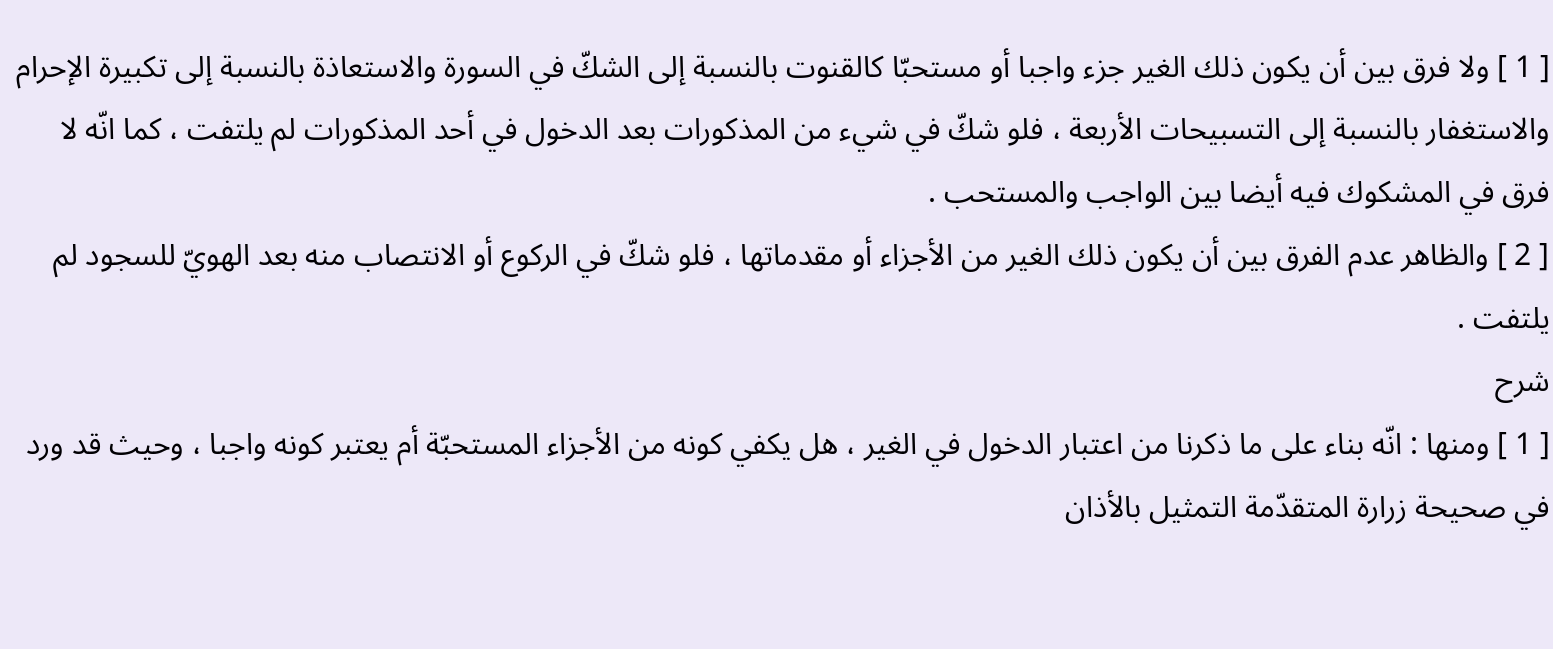[ 1 ] ولا فرق بين أن يكون ذلك الغير جزء واجبا أو مستحبّا كالقنوت بالنسبة إلى الشكّ في السورة والاستعاذة بالنسبة إلى تكبيرة الإحرام والاستغفار بالنسبة إلى التسبيحات الأربعة ، فلو شكّ في شيء من المذكورات بعد الدخول في أحد المذكورات لم يلتفت ، كما انّه لا فرق في المشكوك فيه أيضا بين الواجب والمستحب .
[ 2 ] والظاهر عدم الفرق بين أن يكون ذلك الغير من الأجزاء أو مقدماتها ، فلو شكّ في الركوع أو الانتصاب منه بعد الهويّ للسجود لم يلتفت .
شرح
[ 1 ] ومنها : انّه بناء على ما ذكرنا من اعتبار الدخول في الغير ، هل يكفي كونه من الأجزاء المستحبّة أم يعتبر كونه واجبا ، وحيث قد ورد في صحيحة زرارة المتقدّمة التمثيل بالأذان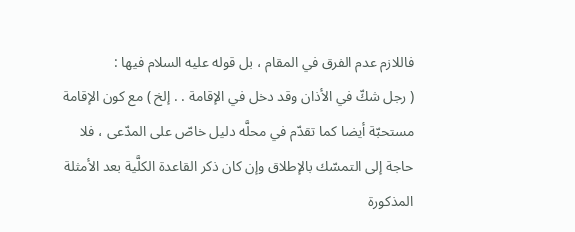فاللازم عدم الفرق في المقام ، بل قوله عليه السلام فيها :
( رجل شكّ في الأذان وقد دخل في الإقامة . . إلخ ) مع كون الإقامة مستحبّة أيضا كما تقدّم في محلَّه دليل خاصّ على المدّعى ، فلا حاجة إلى التمسّك بالإطلاق وإن كان ذكر القاعدة الكلَّية بعد الأمثلة المذكورة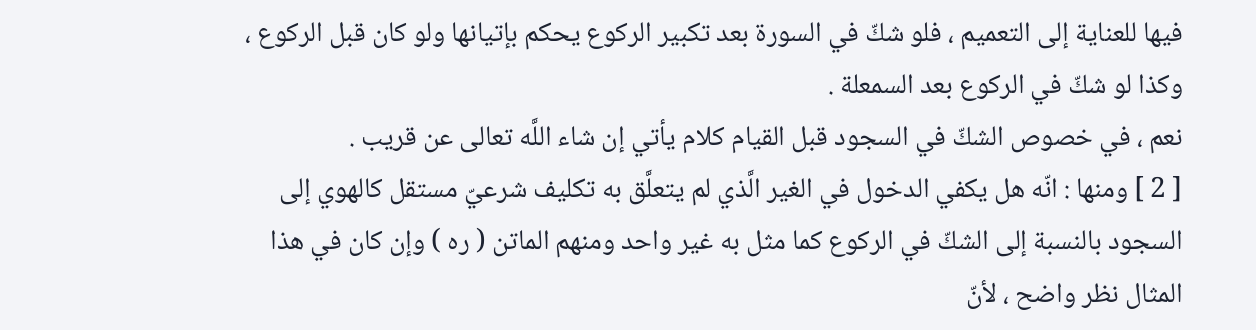فيها للعناية إلى التعميم ، فلو شكّ في السورة بعد تكبير الركوع يحكم بإتيانها ولو كان قبل الركوع ، وكذا لو شكّ في الركوع بعد السمعلة .
نعم ، في خصوص الشكّ في السجود قبل القيام كلام يأتي إن شاء اللَّه تعالى عن قريب .
[ 2 ] ومنها : انّه هل يكفي الدخول في الغير الَّذي لم يتعلَّق به تكليف شرعيّ مستقل كالهوي إلى السجود بالنسبة إلى الشكّ في الركوع كما مثل به غير واحد ومنهم الماتن ( ره ) وإن كان في هذا المثال نظر واضح ، لأنّ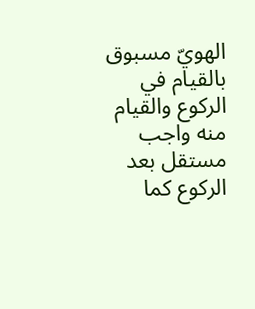الهويّ مسبوق بالقيام في الركوع والقيام منه واجب مستقل بعد الركوع كما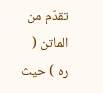تقدّم من الماتن ( ره ) حيث